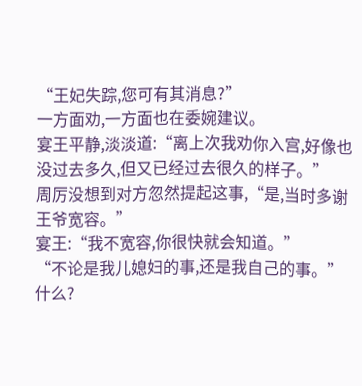“王妃失踪,您可有其消息?”
一方面劝,一方面也在委婉建议。
宴王平静,淡淡道:“离上次我劝你入宫,好像也没过去多久,但又已经过去很久的样子。”
周厉没想到对方忽然提起这事,“是,当时多谢王爷宽容。”
宴王:“我不宽容,你很快就会知道。”
“不论是我儿媳妇的事,还是我自己的事。”
什么?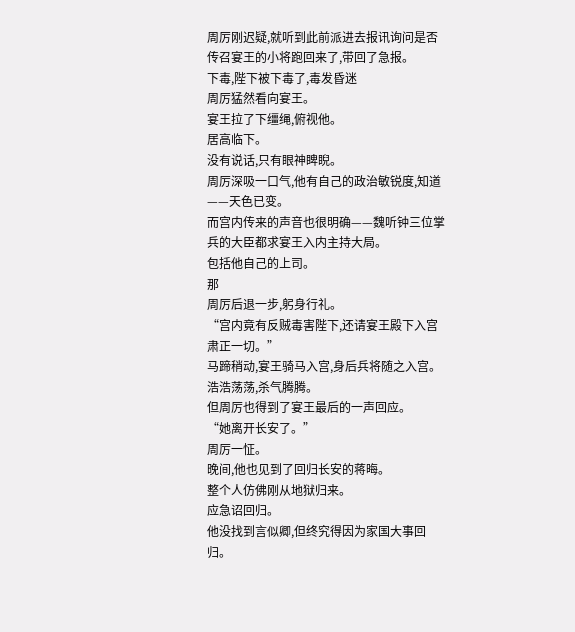周厉刚迟疑,就听到此前派进去报讯询问是否传召宴王的小将跑回来了,带回了急报。
下毒,陛下被下毒了,毒发昏迷
周厉猛然看向宴王。
宴王拉了下缰绳,俯视他。
居高临下。
没有说话,只有眼神睥睨。
周厉深吸一口气,他有自己的政治敏锐度,知道——天色已变。
而宫内传来的声音也很明确——魏听钟三位掌兵的大臣都求宴王入内主持大局。
包括他自己的上司。
那
周厉后退一步,躬身行礼。
“宫内竟有反贼毒害陛下,还请宴王殿下入宫肃正一切。”
马蹄稍动,宴王骑马入宫,身后兵将随之入宫。
浩浩荡荡,杀气腾腾。
但周厉也得到了宴王最后的一声回应。
“她离开长安了。”
周厉一怔。
晚间,他也见到了回归长安的蒋晦。
整个人仿佛刚从地狱归来。
应急诏回归。
他没找到言似卿,但终究得因为家国大事回归。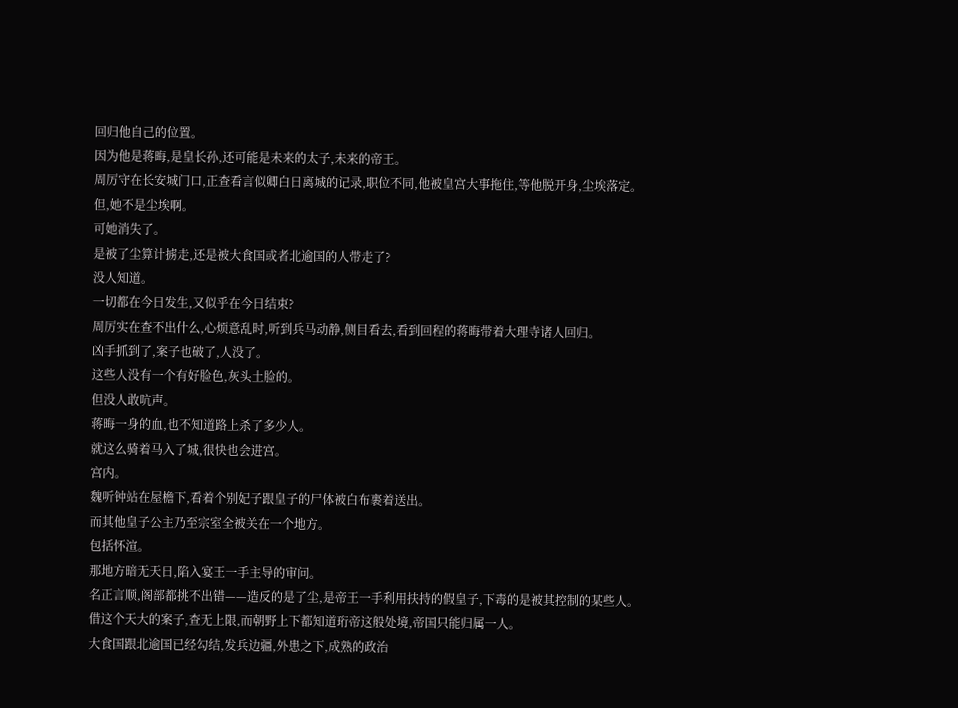回归他自己的位置。
因为他是蒋晦,是皇长孙,还可能是未来的太子,未来的帝王。
周厉守在长安城门口,正查看言似卿白日离城的记录,职位不同,他被皇宫大事拖住,等他脱开身,尘埃落定。
但,她不是尘埃啊。
可她消失了。
是被了尘算计掳走,还是被大食国或者北逾国的人带走了?
没人知道。
一切都在今日发生,又似乎在今日结束?
周厉实在查不出什么,心烦意乱时,听到兵马动静,侧目看去,看到回程的蒋晦带着大理寺诸人回归。
凶手抓到了,案子也破了,人没了。
这些人没有一个有好脸色,灰头土脸的。
但没人敢吭声。
蒋晦一身的血,也不知道路上杀了多少人。
就这么骑着马入了城,很快也会进宫。
宫内。
魏听钟站在屋檐下,看着个别妃子跟皇子的尸体被白布裹着送出。
而其他皇子公主乃至宗室全被关在一个地方。
包括怀渲。
那地方暗无天日,陷入宴王一手主导的审问。
名正言顺,阁部都挑不出错——造反的是了尘,是帝王一手利用扶持的假皇子,下毒的是被其控制的某些人。
借这个天大的案子,查无上限,而朝野上下都知道珩帝这般处境,帝国只能归属一人。
大食国跟北逾国已经勾结,发兵边疆,外患之下,成熟的政治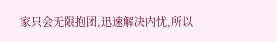家只会无限抱团,迅速解决内忧,所以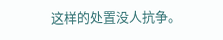这样的处置没人抗争。